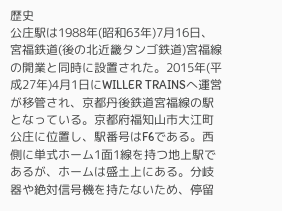歴史
公庄駅は1988年(昭和63年)7月16日、宮福鉄道(後の北近畿タンゴ鉄道)宮福線の開業と同時に設置された。2015年(平成27年)4月1日にWILLER TRAINSへ運営が移管され、京都丹後鉄道宮福線の駅となっている。京都府福知山市大江町公庄に位置し、駅番号はF6である。西側に単式ホーム1面1線を持つ地上駅であるが、ホームは盛土上にある。分岐器や絶対信号機を持たないため、停留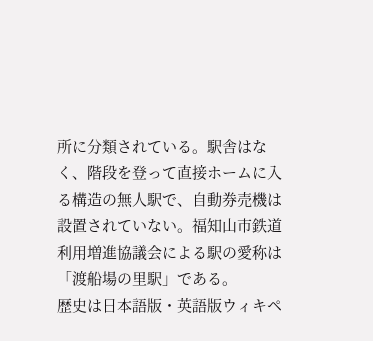所に分類されている。駅舎はなく、階段を登って直接ホームに入る構造の無人駅で、自動券売機は設置されていない。福知山市鉄道利用増進協議会による駅の愛称は「渡船場の里駅」である。
歴史は日本語版・英語版ウィキペ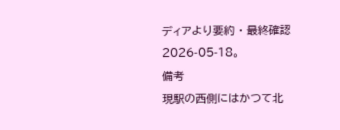ディアより要約 · 最終確認 2026-05-18。
備考
現駅の西側にはかつて北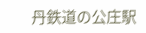丹鉄道の公庄駅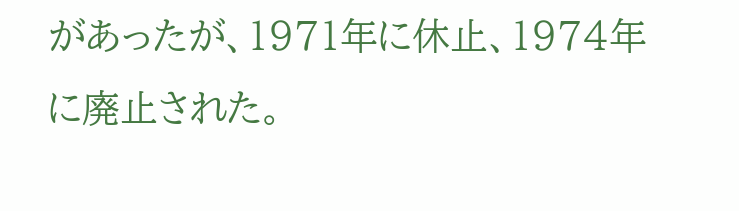があったが、1971年に休止、1974年に廃止された。